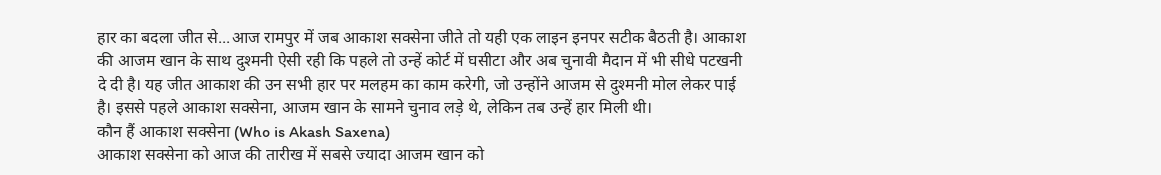हार का बदला जीत से...आज रामपुर में जब आकाश सक्सेना जीते तो यही एक लाइन इनपर सटीक बैठती है। आकाश की आजम खान के साथ दुश्मनी ऐसी रही कि पहले तो उन्हें कोर्ट में घसीटा और अब चुनावी मैदान में भी सीधे पटखनी दे दी है। यह जीत आकाश की उन सभी हार पर मलहम का काम करेगी, जो उन्होंने आजम से दुश्मनी मोल लेकर पाई है। इससे पहले आकाश सक्सेना, आजम खान के सामने चुनाव लड़े थे, लेकिन तब उन्हें हार मिली थी।
कौन हैं आकाश सक्सेना (Who is Akash Saxena)
आकाश सक्सेना को आज की तारीख में सबसे ज्यादा आजम खान को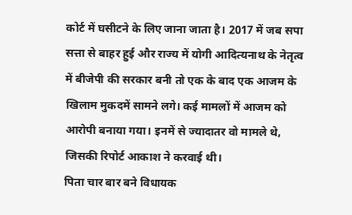कोर्ट में घसीटने के लिए जाना जाता है। 2017 में जब सपा सत्ता से बाहर हुई और राज्य में योगी आदित्यनाथ के नेतृत्व में बीजेपी की सरकार बनी तो एक के बाद एक आजम के खिलाम मुकदमें सामने लगे। कई मामलों में आजम को आरोपी बनाया गया। इनमें से ज्यादातर वो मामले थे, जिसकी रिपोर्ट आकाश ने करवाई थी।
पिता चार बार बने विधायक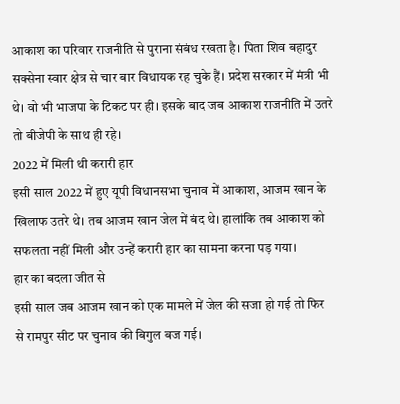आकाश का परिवार राजनीति से पुराना संबंध रखता है। पिता शिव बहादुर सक्सेना स्वार क्षेत्र से चार बार विधायक रह चुके हैं। प्रदेश सरकार में मंत्री भी थे। वो भी भाजपा के टिकट पर ही। इसके बाद जब आकाश राजनीति में उतरे तो बीजेपी के साथ ही रहे।
2022 में मिली थी करारी हार
इसी साल 2022 में हुए यूपी विधानसभा चुनाव में आकाश, आजम खान के खिलाफ उतरे थे। तब आजम खान जेल में बंद थे। हालांकि तब आकाश को सफलता नहीं मिली और उन्हें करारी हार का सामना करना पड़ गया।
हार का बदला जीत से
इसी साल जब आजम खान को एक मामले में जेल की सजा हो गई तो फिर से रामपुर सीट पर चुनाव की बिगुल बज गई।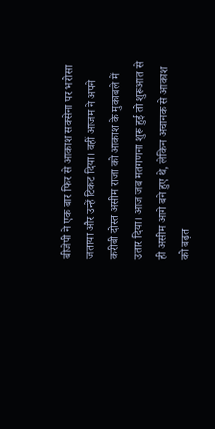बीजेपी ने एक बार फिर से आकाश सक्सेना पर भरोसा जताया और उन्हें टिकट दिया। वहीं आजम ने अपने करीबी दोस्त असीम राजा को आकाश के मुकाबले में उतार दिया। आज जब मतगणना शुरू हुई तो शुरूआत से ही असीम आगे बने हुए थे, लेकिन अचानक से आकाश को बढ़त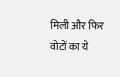मिली और फिर वोटों का ये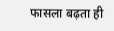फासला बढ़ता ही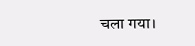चला गया।